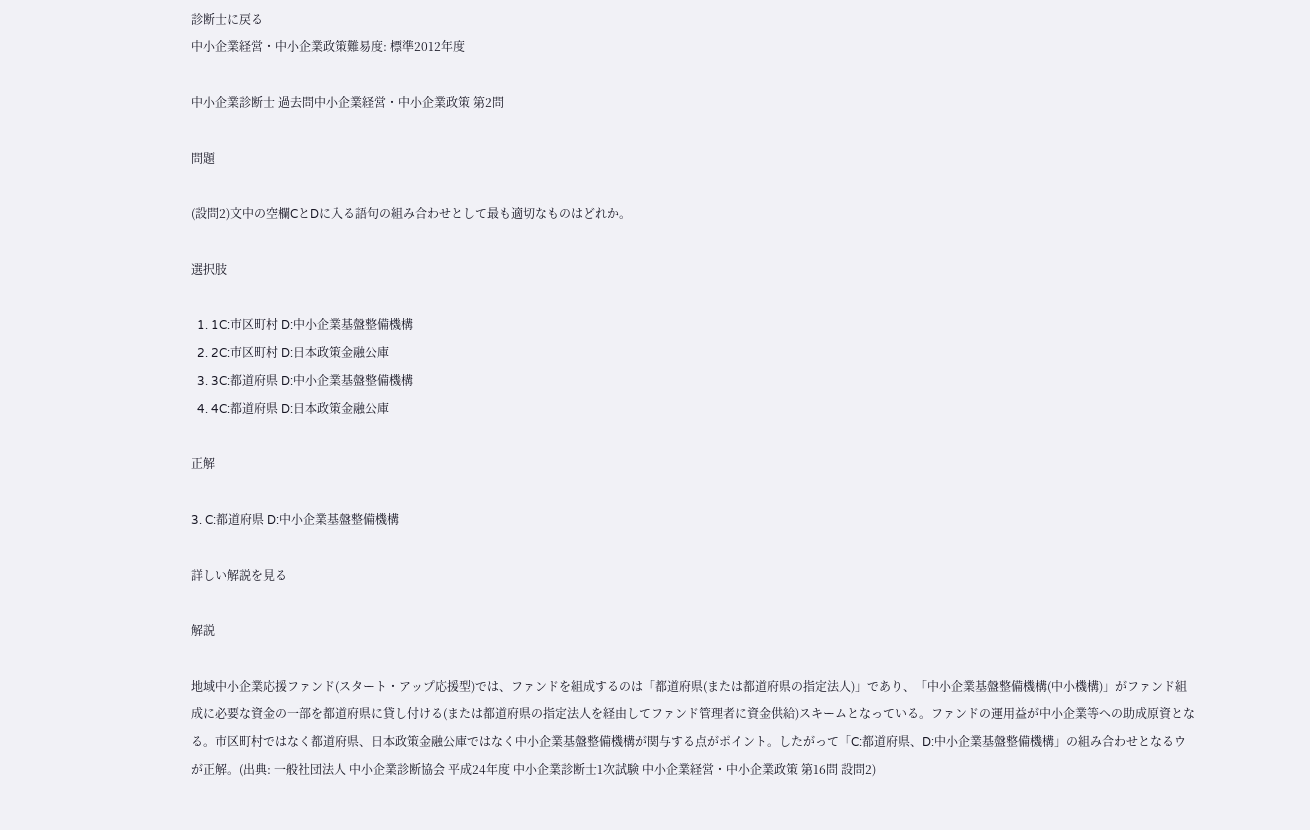診断士に戻る
中小企業経営・中小企業政策難易度: 標準2012年度

中小企業診断士 過去問中小企業経営・中小企業政策 第2問

問題

(設問2)文中の空欄CとDに入る語句の組み合わせとして最も適切なものはどれか。

選択肢

  1. 1C:市区町村 D:中小企業基盤整備機構
  2. 2C:市区町村 D:日本政策金融公庫
  3. 3C:都道府県 D:中小企業基盤整備機構
  4. 4C:都道府県 D:日本政策金融公庫

正解

3. C:都道府県 D:中小企業基盤整備機構

詳しい解説を見る

解説

地域中小企業応援ファンド(スタート・アップ応援型)では、ファンドを組成するのは「都道府県(または都道府県の指定法人)」であり、「中小企業基盤整備機構(中小機構)」がファンド組成に必要な資金の一部を都道府県に貸し付ける(または都道府県の指定法人を経由してファンド管理者に資金供給)スキームとなっている。ファンドの運用益が中小企業等への助成原資となる。市区町村ではなく都道府県、日本政策金融公庫ではなく中小企業基盤整備機構が関与する点がポイント。したがって「C:都道府県、D:中小企業基盤整備機構」の組み合わせとなるウが正解。(出典: 一般社団法人 中小企業診断協会 平成24年度 中小企業診断士1次試験 中小企業経営・中小企業政策 第16問 設問2)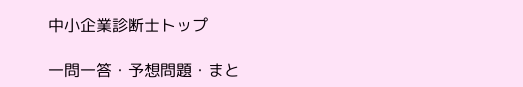中小企業診断士トップ

一問一答・予想問題・まと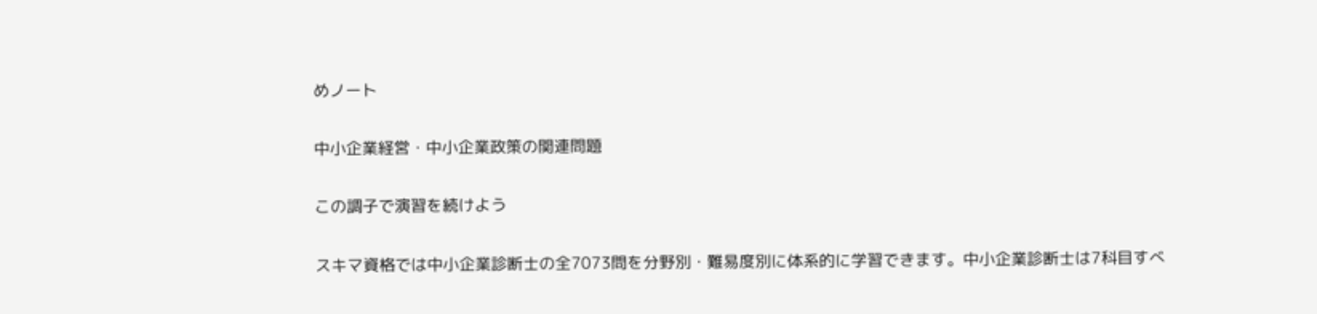めノート

中小企業経営・中小企業政策の関連問題

この調子で演習を続けよう

スキマ資格では中小企業診断士の全7073問を分野別・難易度別に体系的に学習できます。中小企業診断士は7科目すべ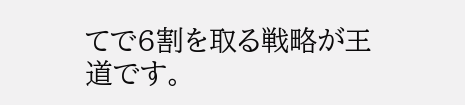てで6割を取る戦略が王道です。